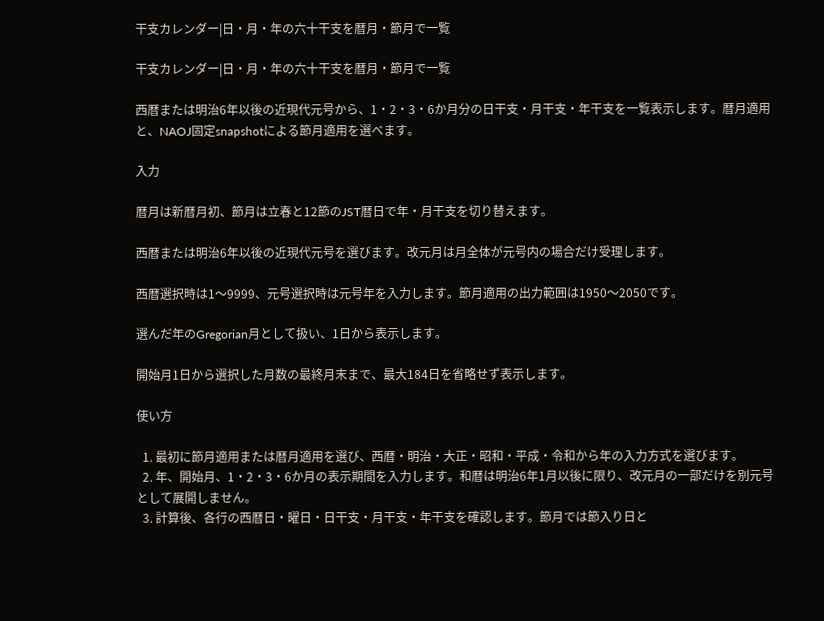干支カレンダー|日・月・年の六十干支を暦月・節月で一覧

干支カレンダー|日・月・年の六十干支を暦月・節月で一覧

西暦または明治6年以後の近現代元号から、1・2・3・6か月分の日干支・月干支・年干支を一覧表示します。暦月適用と、NAOJ固定snapshotによる節月適用を選べます。

入力

暦月は新暦月初、節月は立春と12節のJST暦日で年・月干支を切り替えます。

西暦または明治6年以後の近現代元号を選びます。改元月は月全体が元号内の場合だけ受理します。

西暦選択時は1〜9999、元号選択時は元号年を入力します。節月適用の出力範囲は1950〜2050です。

選んだ年のGregorian月として扱い、1日から表示します。

開始月1日から選択した月数の最終月末まで、最大184日を省略せず表示します。

使い方

  1. 最初に節月適用または暦月適用を選び、西暦・明治・大正・昭和・平成・令和から年の入力方式を選びます。
  2. 年、開始月、1・2・3・6か月の表示期間を入力します。和暦は明治6年1月以後に限り、改元月の一部だけを別元号として展開しません。
  3. 計算後、各行の西暦日・曜日・日干支・月干支・年干支を確認します。節月では節入り日と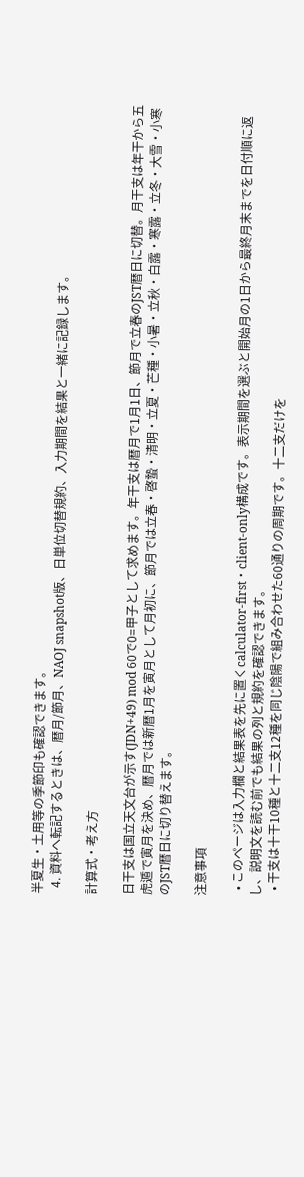半夏生・土用等の季節印も確認できます。
  4. 資料へ転記するときは、暦月/節月、NAOJ snapshot版、日単位切替規約、入力期間を結果と一緒に記録します。

計算式・考え方

日干支は国立天文台が示す(JDN+49) mod 60で0=甲子として求めます。年干支は暦月で1月1日、節月で立春のJST暦日に切替。月干支は年干から五虎遁で寅月を決め、暦月では新暦1月を寅月として月初に、節月では立春・啓蟄・清明・立夏・芒種・小暑・立秋・白露・寒露・立冬・大雪・小寒のJST暦日に切り替えます。

注意事項

  • このページは入力欄と結果表を先に置くcalculator-first・client-only構成です。表示期間を選ぶと開始月の1日から最終月末までを日付順に返し、説明文を読む前でも結果の列と規約を確認できます。
  • 干支は十干10種と十二支12種を同じ陰陽で組み合わせた60通りの周期です。十二支だけを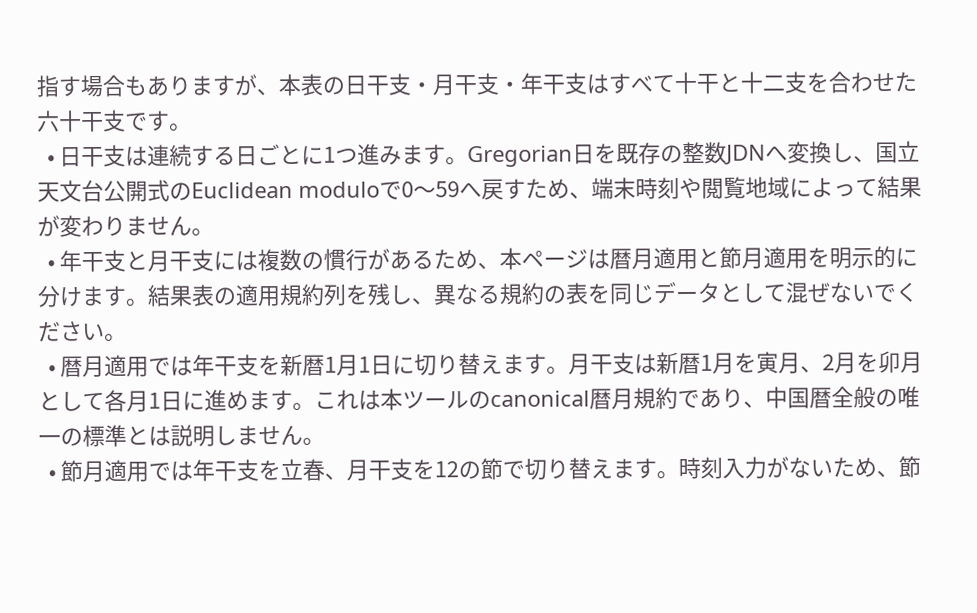指す場合もありますが、本表の日干支・月干支・年干支はすべて十干と十二支を合わせた六十干支です。
  • 日干支は連続する日ごとに1つ進みます。Gregorian日を既存の整数JDNへ変換し、国立天文台公開式のEuclidean moduloで0〜59へ戻すため、端末時刻や閲覧地域によって結果が変わりません。
  • 年干支と月干支には複数の慣行があるため、本ページは暦月適用と節月適用を明示的に分けます。結果表の適用規約列を残し、異なる規約の表を同じデータとして混ぜないでください。
  • 暦月適用では年干支を新暦1月1日に切り替えます。月干支は新暦1月を寅月、2月を卯月として各月1日に進めます。これは本ツールのcanonical暦月規約であり、中国暦全般の唯一の標準とは説明しません。
  • 節月適用では年干支を立春、月干支を12の節で切り替えます。時刻入力がないため、節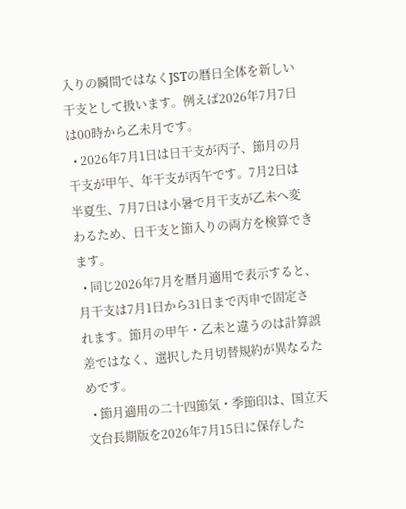入りの瞬間ではなくJSTの暦日全体を新しい干支として扱います。例えば2026年7月7日は00時から乙未月です。
  • 2026年7月1日は日干支が丙子、節月の月干支が甲午、年干支が丙午です。7月2日は半夏生、7月7日は小暑で月干支が乙未へ変わるため、日干支と節入りの両方を検算できます。
  • 同じ2026年7月を暦月適用で表示すると、月干支は7月1日から31日まで丙申で固定されます。節月の甲午・乙未と違うのは計算誤差ではなく、選択した月切替規約が異なるためです。
  • 節月適用の二十四節気・季節印は、国立天文台長期版を2026年7月15日に保存した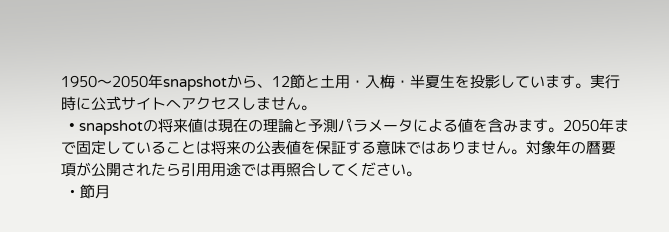1950〜2050年snapshotから、12節と土用・入梅・半夏生を投影しています。実行時に公式サイトへアクセスしません。
  • snapshotの将来値は現在の理論と予測パラメータによる値を含みます。2050年まで固定していることは将来の公表値を保証する意味ではありません。対象年の暦要項が公開されたら引用用途では再照合してください。
  • 節月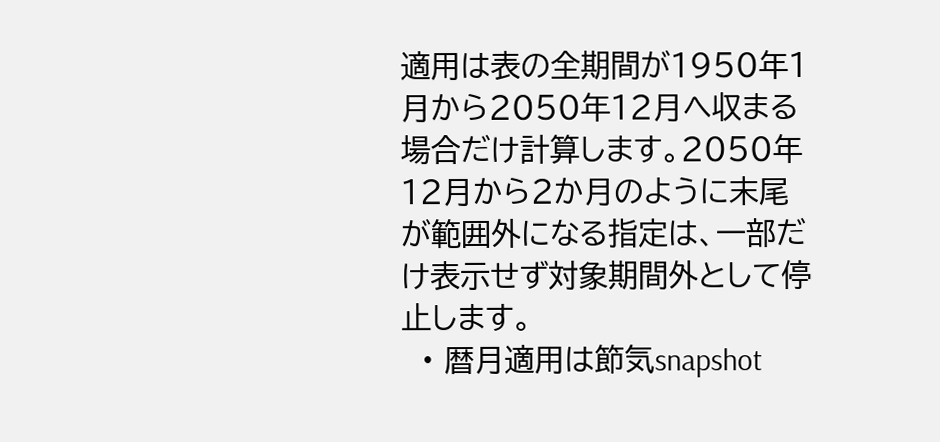適用は表の全期間が1950年1月から2050年12月へ収まる場合だけ計算します。2050年12月から2か月のように末尾が範囲外になる指定は、一部だけ表示せず対象期間外として停止します。
  • 暦月適用は節気snapshot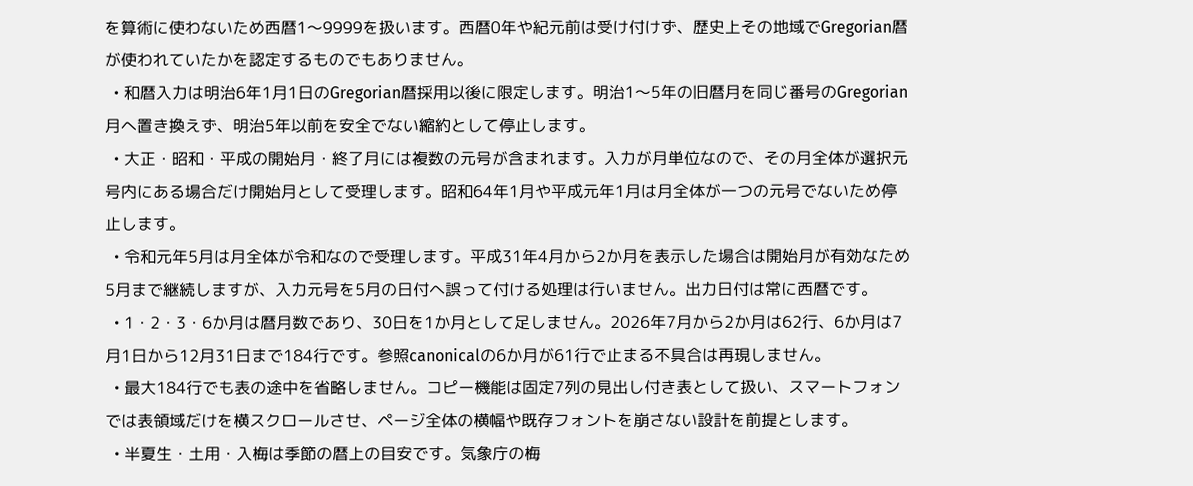を算術に使わないため西暦1〜9999を扱います。西暦0年や紀元前は受け付けず、歴史上その地域でGregorian暦が使われていたかを認定するものでもありません。
  • 和暦入力は明治6年1月1日のGregorian暦採用以後に限定します。明治1〜5年の旧暦月を同じ番号のGregorian月へ置き換えず、明治5年以前を安全でない縮約として停止します。
  • 大正・昭和・平成の開始月・終了月には複数の元号が含まれます。入力が月単位なので、その月全体が選択元号内にある場合だけ開始月として受理します。昭和64年1月や平成元年1月は月全体が一つの元号でないため停止します。
  • 令和元年5月は月全体が令和なので受理します。平成31年4月から2か月を表示した場合は開始月が有効なため5月まで継続しますが、入力元号を5月の日付へ誤って付ける処理は行いません。出力日付は常に西暦です。
  • 1・2・3・6か月は暦月数であり、30日を1か月として足しません。2026年7月から2か月は62行、6か月は7月1日から12月31日まで184行です。参照canonicalの6か月が61行で止まる不具合は再現しません。
  • 最大184行でも表の途中を省略しません。コピー機能は固定7列の見出し付き表として扱い、スマートフォンでは表領域だけを横スクロールさせ、ページ全体の横幅や既存フォントを崩さない設計を前提とします。
  • 半夏生・土用・入梅は季節の暦上の目安です。気象庁の梅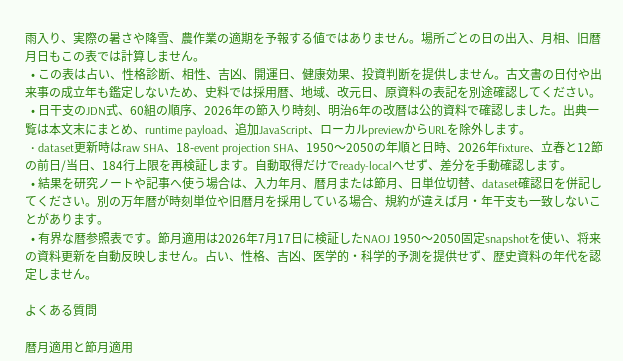雨入り、実際の暑さや降雪、農作業の適期を予報する値ではありません。場所ごとの日の出入、月相、旧暦月日もこの表では計算しません。
  • この表は占い、性格診断、相性、吉凶、開運日、健康効果、投資判断を提供しません。古文書の日付や出来事の成立年も鑑定しないため、史料では採用暦、地域、改元日、原資料の表記を別途確認してください。
  • 日干支のJDN式、60組の順序、2026年の節入り時刻、明治6年の改暦は公的資料で確認しました。出典一覧は本文末にまとめ、runtime payload、追加JavaScript、ローカルpreviewからURLを除外します。
  • dataset更新時はraw SHA、18-event projection SHA、1950〜2050の年順と日時、2026年fixture、立春と12節の前日/当日、184行上限を再検証します。自動取得だけでready-localへせず、差分を手動確認します。
  • 結果を研究ノートや記事へ使う場合は、入力年月、暦月または節月、日単位切替、dataset確認日を併記してください。別の万年暦が時刻単位や旧暦月を採用している場合、規約が違えば月・年干支も一致しないことがあります。
  • 有界な暦参照表です。節月適用は2026年7月17日に検証したNAOJ 1950〜2050固定snapshotを使い、将来の資料更新を自動反映しません。占い、性格、吉凶、医学的・科学的予測を提供せず、歴史資料の年代を認定しません。

よくある質問

暦月適用と節月適用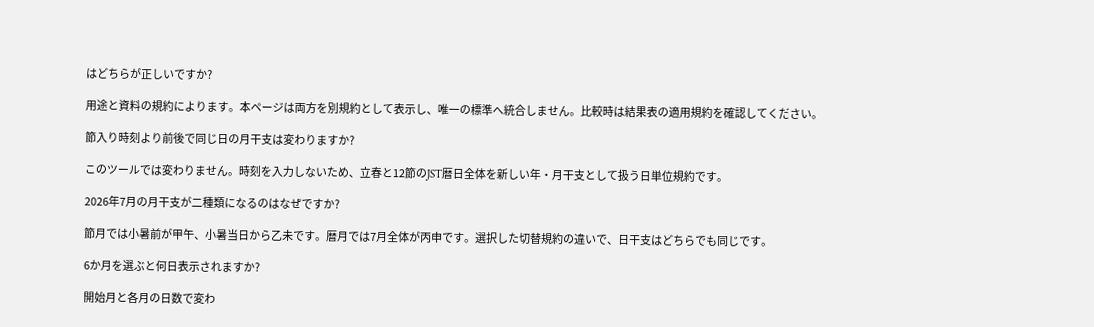はどちらが正しいですか?

用途と資料の規約によります。本ページは両方を別規約として表示し、唯一の標準へ統合しません。比較時は結果表の適用規約を確認してください。

節入り時刻より前後で同じ日の月干支は変わりますか?

このツールでは変わりません。時刻を入力しないため、立春と12節のJST暦日全体を新しい年・月干支として扱う日単位規約です。

2026年7月の月干支が二種類になるのはなぜですか?

節月では小暑前が甲午、小暑当日から乙未です。暦月では7月全体が丙申です。選択した切替規約の違いで、日干支はどちらでも同じです。

6か月を選ぶと何日表示されますか?

開始月と各月の日数で変わ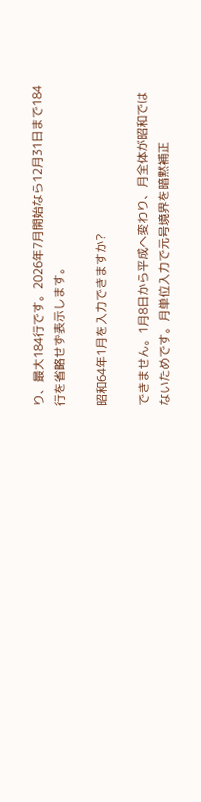り、最大184行です。2026年7月開始なら12月31日まで184行を省略せず表示します。

昭和64年1月を入力できますか?

できません。1月8日から平成へ変わり、月全体が昭和ではないためです。月単位入力で元号境界を暗黙補正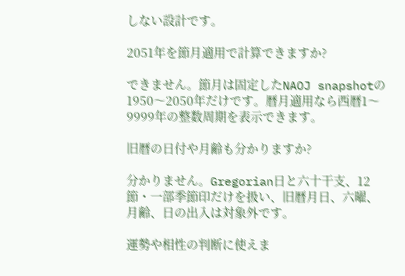しない設計です。

2051年を節月適用で計算できますか?

できません。節月は固定したNAOJ snapshotの1950〜2050年だけです。暦月適用なら西暦1〜9999年の整数周期を表示できます。

旧暦の日付や月齢も分かりますか?

分かりません。Gregorian日と六十干支、12節・一部季節印だけを扱い、旧暦月日、六曜、月齢、日の出入は対象外です。

運勢や相性の判断に使えま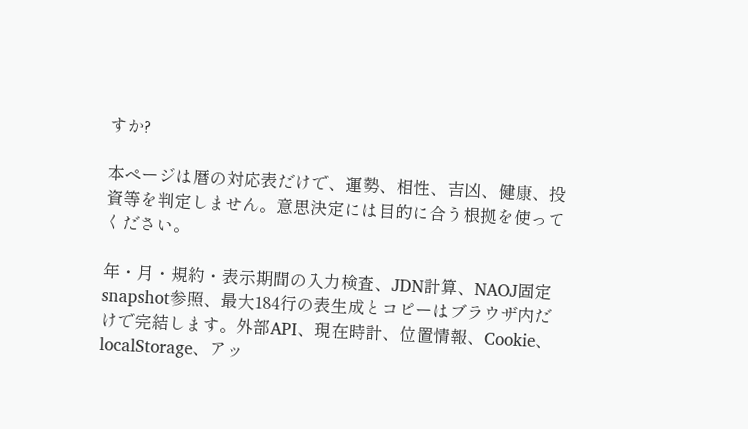すか?

本ページは暦の対応表だけで、運勢、相性、吉凶、健康、投資等を判定しません。意思決定には目的に合う根拠を使ってください。

年・月・規約・表示期間の入力検査、JDN計算、NAOJ固定snapshot参照、最大184行の表生成とコピーはブラウザ内だけで完結します。外部API、現在時計、位置情報、Cookie、localStorage、アッ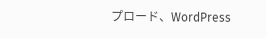プロード、WordPress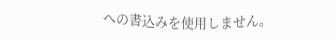への書込みを使用しません。